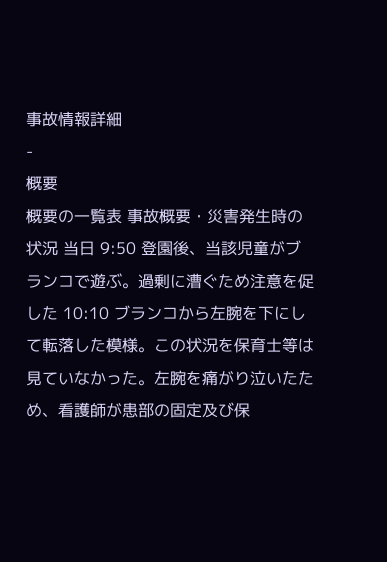事故情報詳細
-
概要
概要の一覧表 事故概要・災害発生時の状況 当日 9:50 登園後、当該児童がブランコで遊ぶ。過剰に漕ぐため注意を促した 10:10 ブランコから左腕を下にして転落した模様。この状況を保育士等は見ていなかった。左腕を痛がり泣いたため、看護師が患部の固定及び保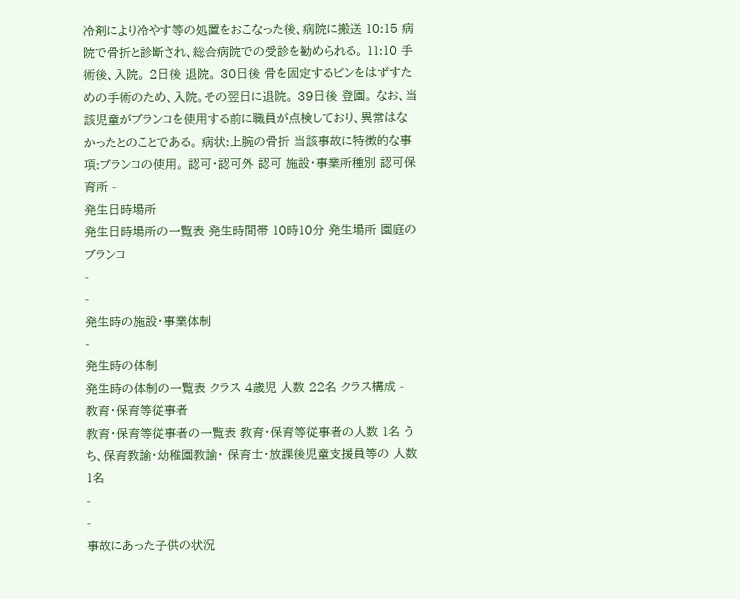冷剤により冷やす等の処置をおこなった後、病院に搬送 10:15 病院で骨折と診断され、総合病院での受診を勧められる。 11:10 手術後、入院。 2日後 退院。 30日後 骨を固定するピンをはずすための手術のため、入院。その翌日に退院。 39日後 登園。 なお、当該児童がブランコを使用する前に職員が点検しており、異常はなかったとのことである。 病状:上腕の骨折 当該事故に特徴的な事項:ブランコの使用。 認可・認可外 認可 施設・事業所種別 認可保育所 -
発生日時場所
発生日時場所の一覧表 発生時間帯 10時10分 発生場所 園庭のブランコ
-
-
発生時の施設・事業体制
-
発生時の体制
発生時の体制の一覧表 クラス 4歳児 人数 22名 クラス構成 -
教育・保育等従事者
教育・保育等従事者の一覧表 教育・保育等従事者の人数 1名 うち、保育教諭・幼稚園教諭・ 保育士・放課後児童支援員等の 人数 1名
-
-
事故にあった子供の状況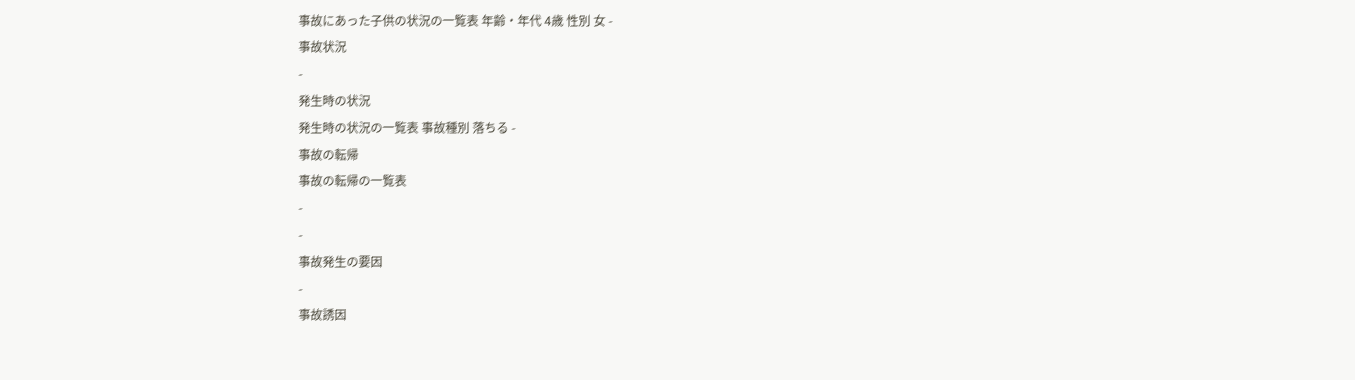事故にあった子供の状況の一覧表 年齢・年代 4歳 性別 女 -
事故状況
-
発生時の状況
発生時の状況の一覧表 事故種別 落ちる -
事故の転帰
事故の転帰の一覧表
-
-
事故発生の要因
-
事故誘因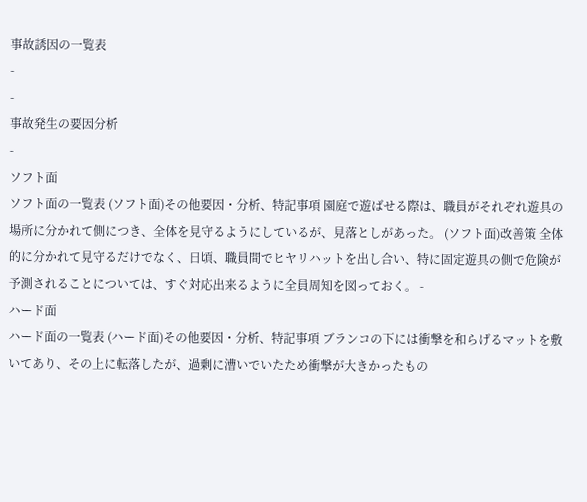事故誘因の一覧表
-
-
事故発生の要因分析
-
ソフト面
ソフト面の一覧表 (ソフト面)その他要因・分析、特記事項 園庭で遊ばせる際は、職員がそれぞれ遊具の場所に分かれて側につき、全体を見守るようにしているが、見落としがあった。 (ソフト面)改善策 全体的に分かれて見守るだけでなく、日頃、職員間でヒヤリハットを出し合い、特に固定遊具の側で危険が予測されることについては、すぐ対応出来るように全員周知を図っておく。 -
ハード面
ハード面の一覧表 (ハード面)その他要因・分析、特記事項 ブランコの下には衝撃を和らげるマットを敷いてあり、その上に転落したが、過剰に漕いでいたため衝撃が大きかったもの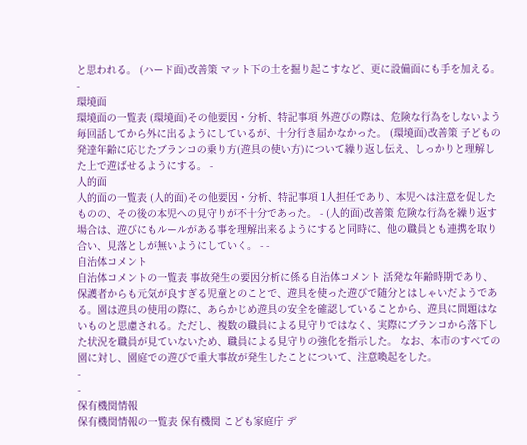と思われる。 (ハード面)改善策 マット下の土を掘り起こすなど、更に設備面にも手を加える。 -
環境面
環境面の一覧表 (環境面)その他要因・分析、特記事項 外遊びの際は、危険な行為をしないよう毎回話してから外に出るようにしているが、十分行き届かなかった。 (環境面)改善策 子どもの発達年齢に応じたブランコの乗り方(遊具の使い方)について繰り返し伝え、しっかりと理解した上で遊ばせるようにする。 -
人的面
人的面の一覧表 (人的面)その他要因・分析、特記事項 1人担任であり、本児へは注意を促したものの、その後の本児への見守りが不十分であった。 - (人的面)改善策 危険な行為を繰り返す場合は、遊びにもルールがある事を理解出来るようにすると同時に、他の職員とも連携を取り合い、見落としが無いようにしていく。 - -
自治体コメント
自治体コメントの一覧表 事故発生の要因分析に係る自治体コメント 活発な年齢時期であり、保護者からも元気が良すぎる児童とのことで、遊具を使った遊びで随分とはしゃいだようである。園は遊具の使用の際に、あらかじめ遊具の安全を確認していることから、遊具に問題はないものと思慮される。ただし、複数の職員による見守りではなく、実際にブランコから落下した状況を職員が見ていないため、職員による見守りの強化を指示した。 なお、本市のすべての園に対し、園庭での遊びで重大事故が発生したことについて、注意喚起をした。
-
-
保有機関情報
保有機関情報の一覧表 保有機関 こども家庭庁 デ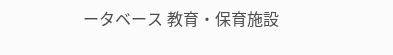ータベース 教育・保育施設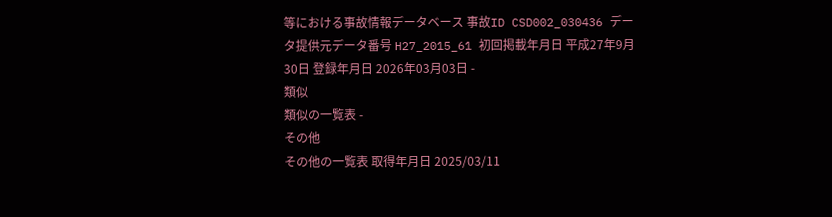等における事故情報データベース 事故ID CSD002_030436 データ提供元データ番号 H27_2015_61 初回掲載年月日 平成27年9月30日 登録年月日 2026年03月03日 -
類似
類似の一覧表 -
その他
その他の一覧表 取得年月日 2025/03/11